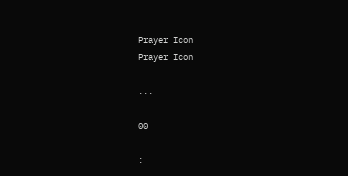Prayer Icon
Prayer Icon

...

00

: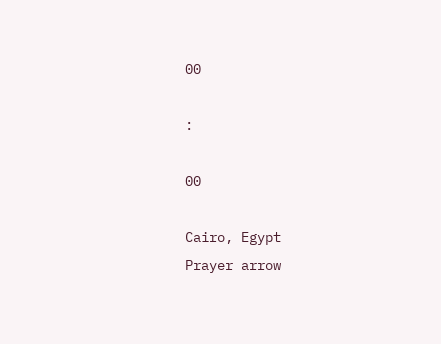00

:

00

Cairo, Egypt
Prayer arrow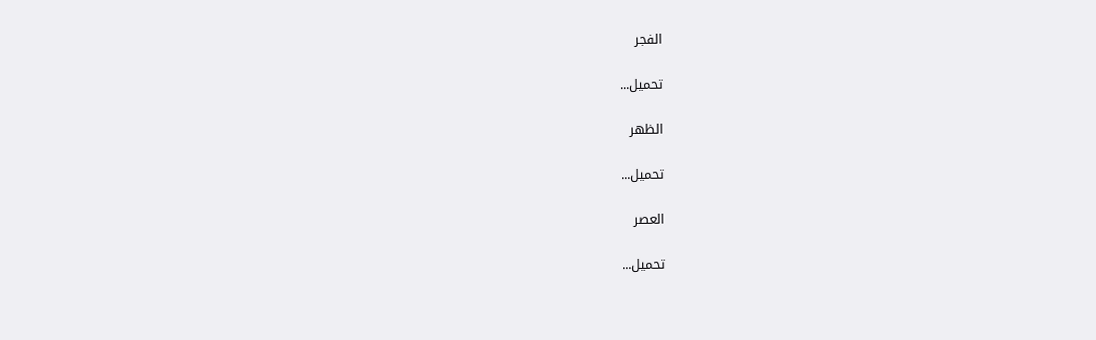الفجر

تحميل...

الظهر

تحميل...

العصر

تحميل...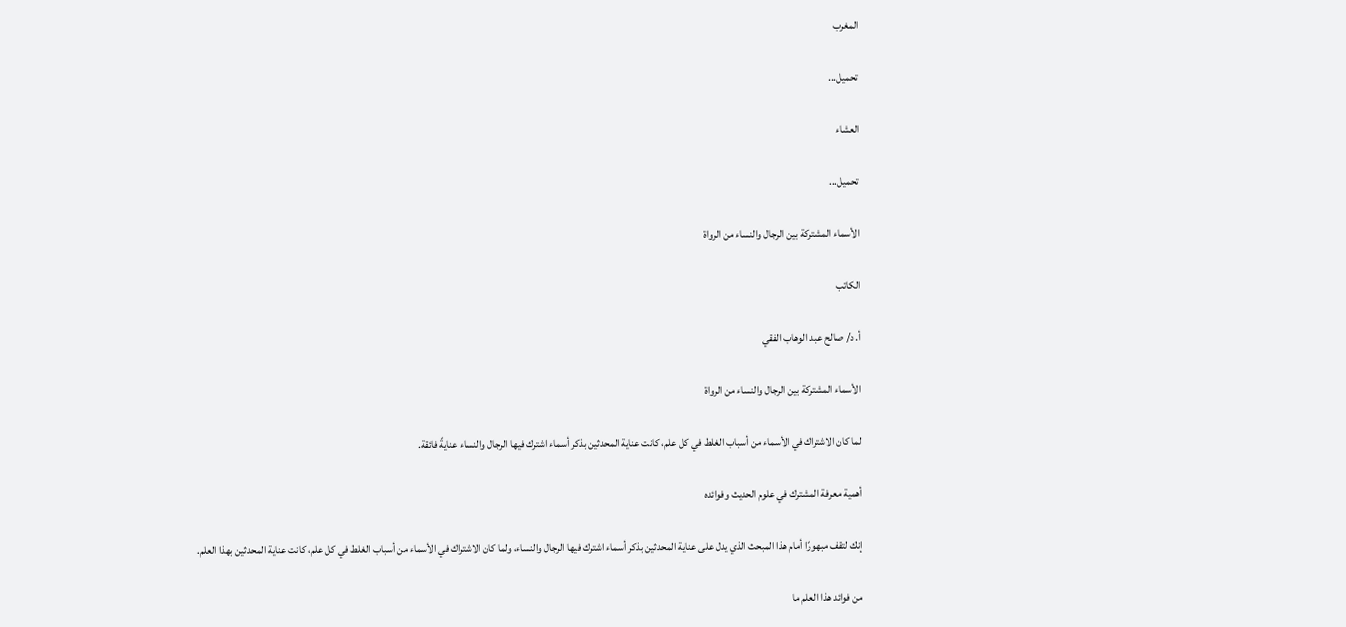المغرب

تحميل...

العشاء

تحميل...

الأسماء المشتركة بين الرجال والنساء من الرواة

الكاتب

أ. د/ صالح عبد الوهاب الفقي

الأسماء المشتركة بين الرجال والنساء من الرواة

لما كان الاشتراك في الأسماء من أسباب الغلط في كل علم، كانت عناية المحدثين بذكر أسماء اشترك فيها الرجال والنساء عنايةً فائقة.

أهمية معرفة المشترك في علوم الحديث وفوائده

إنك لتقف مبهورًا أمام هذا المبحث الذي يدل على عناية المحدثين بذكر أسماء اشترك فيها الرجال والنساء، ولما كان الاشتراك في الأسماء من أسباب الغلط في كل علم، كانت عناية المحدثين بهذا العلم.

من فوائد هذا العلم ما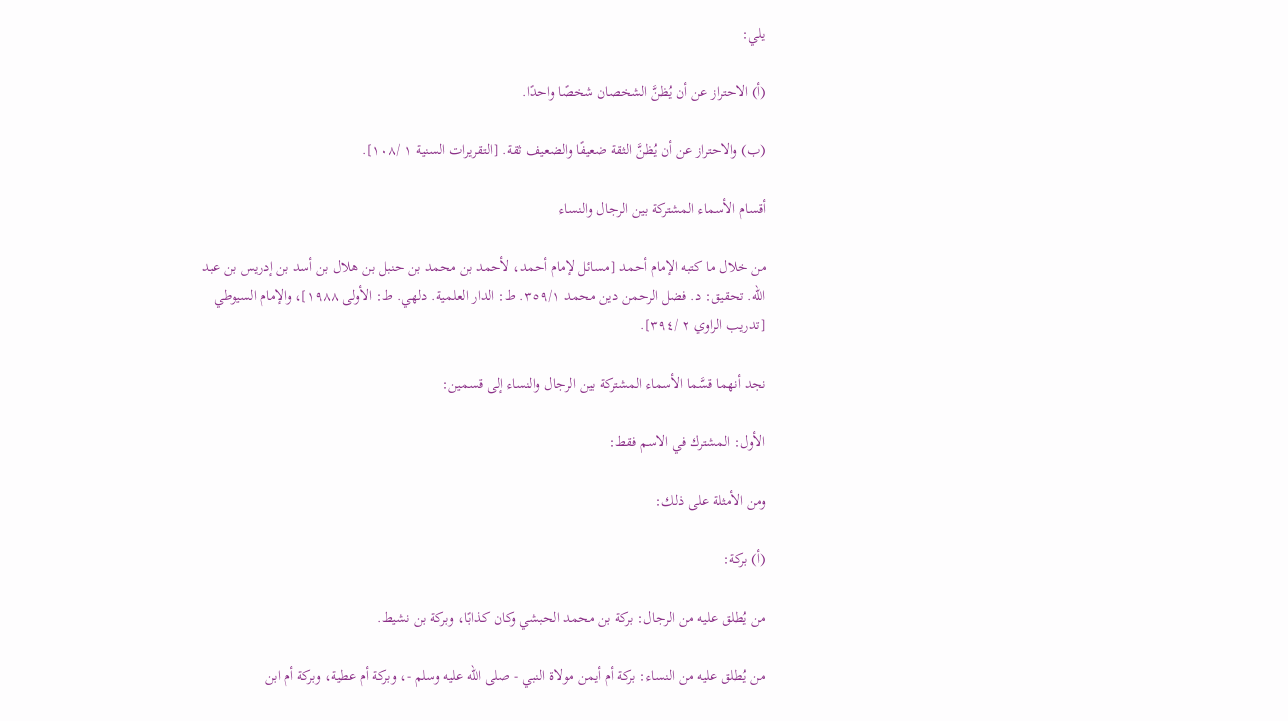يلي:

(أ) الاحتراز عن أن يُظنَّ الشخصان شخصًا واحدًا.

(ب) والاحتراز عن أن يُظنَّ الثقة ضعيفًا والضعيف ثقة. [التقريرات السنية ١ /١٠٨].

أقسام الأسماء المشتركة بين الرجال والنساء

من خلال ما كتبه الإمام أحمد [مسائل لإمام أحمد، لأحمد بن محمد بن حنبل بن هلال بن أسد بن إدريس بن عبد الله. تحقيق: د. فضل الرحمن دين محمد ٣٥٩/١. ط: الدار العلمية. دلهي. ط: الأولى ١٩٨٨]، والإمام السيوطي [تدريب الراوي ٢ /٣٩٤].

نجد أنهما قسَّما الأسماء المشتركة بين الرجال والنساء إلى قسمين:

الأول: المشترك في الاسم فقط:

ومن الأمثلة على ذلك:

(أ) بركة:

من يُطلق عليه من الرجال: بركة بن محمد الحبشي وكان كذابًا، وبركة بن نشيط.

من يُطلق عليه من النساء: بركة أم أيمن مولاة النبي - صلى الله عليه وسلم -، وبركة أم عطية، وبركة أم ابن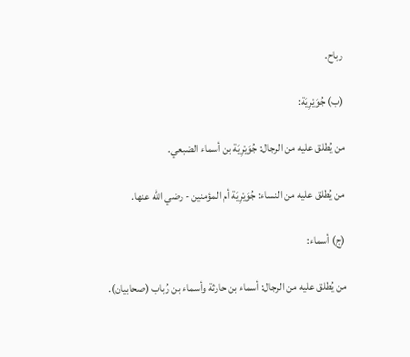رباح.

(ب) جُوَيْرِيَة:

من يُطلق عليه من الرجال: جُوَيْرِيَة بن أسماء الضبعي.

من يُطلق عليه من النساء: جُوَيْرِيَة أم المؤمنين - رضي الله عنها.

(ج) أسماء:

من يُطلق عليه من الرجال: أسماء بن حارثة وأسماء بن رُباب (صحابيان).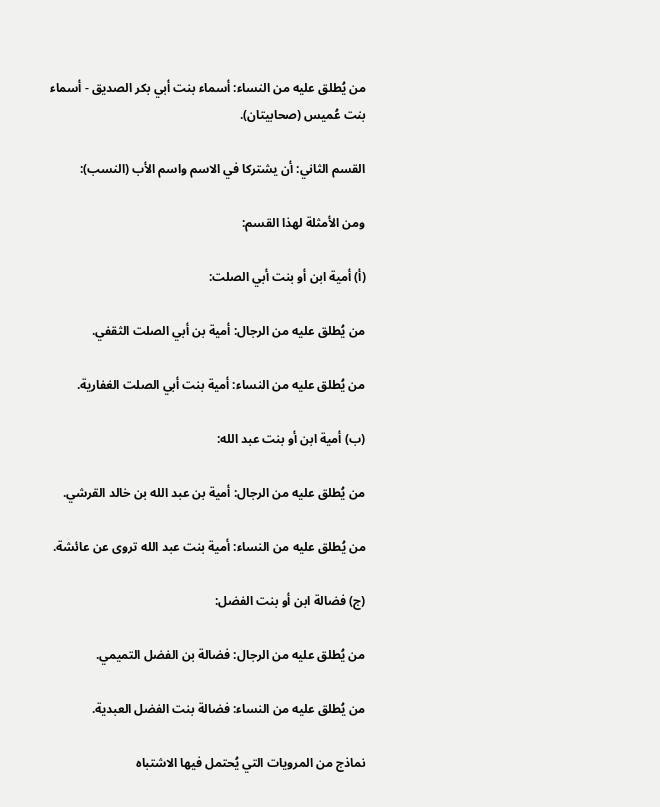من يُطلق عليه من النساء: أسماء بنت أبي بكر الصديق - أسماء بنت عُميس (صحابيتان).

القسم الثاني: أن يشتركا في الاسم واسم الأب (النسب):

ومن الأمثلة لهذا القسم:

(أ) أمية ابن أو بنت أبي الصلت:

من يُطلق عليه من الرجال: أمية بن أبي الصلت الثقفي.

من يُطلق عليه من النساء: أمية بنت أبي الصلت الغفارية.

(ب) أمية ابن أو بنت عبد الله:

من يُطلق عليه من الرجال: أمية بن عبد الله بن خالد القرشي.

من يُطلق عليه من النساء: أمية بنت عبد الله تروى عن عائشة.

(ج) فضالة ابن أو بنت الفضل:

من يُطلق عليه من الرجال: فضالة بن الفضل التميمي.

من يُطلق عليه من النساء: فضالة بنت الفضل العبدية.

نماذج من المرويات التي يُحتمل فيها الاشتباه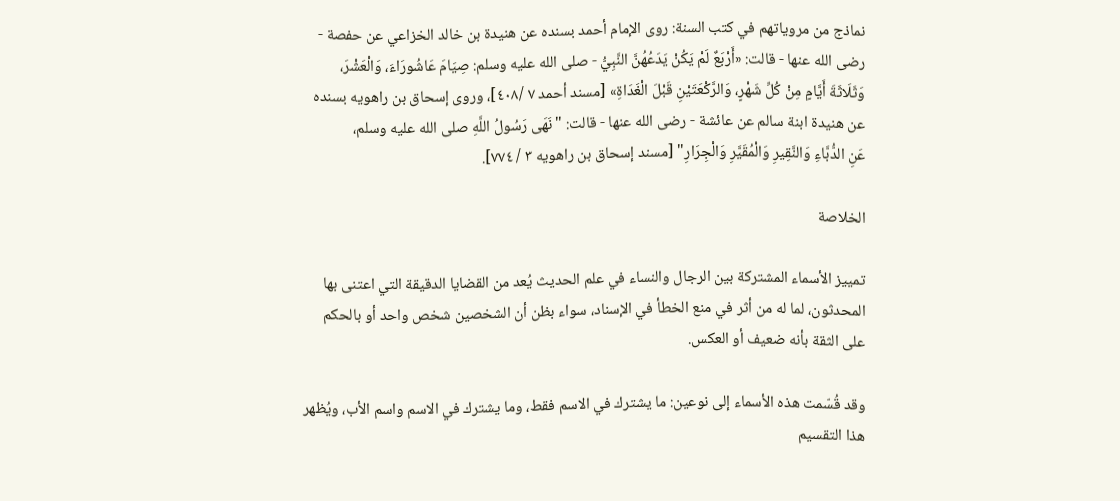نماذج من مروياتهم في كتب السنة: روى الإمام أحمد بسنده عن هنيدة بن خالد الخزاعي عن حفصة - رضى الله عنها - قالت: «أَرْبَعٌ ‌لَمْ ‌يَكُنْ ‌يَدَعُهُنَّ ‌النَّبِيُّ - صلى الله عليه وسلم: صِيَامَ عَاشُورَاءَ، وَالْعَشْرَ، وَثَلَاثَةَ أَيَّامٍ مِنْ كُلِّ شَهْرٍ، وَالرَّكْعَتَيْنِ قَبْلَ الْغَدَاةِ» [مسند أحمد ٧ /٤٠٨]، وروى إسحاق بن راهويه بسنده عن هنيدة ابنة سالم عن عائشة - رضى الله عنها - قالت: "نَهَى رَسُولُ اللَّهِ صلى الله عليه وسلم، عَنِ ‌الدُّبَّاءِ ‌وَالنَّقِيرِ ‌وَالْمُقَيَّرِ ‌وَالْجِرَارِ" [مسند إسحاق بن راهويه ٣ / ٧٧٤].

الخلاصة

تمييز الأسماء المشتركة بين الرجال والنساء في علم الحديث يُعد من القضايا الدقيقة التي اعتنى بها المحدثون، لما له من أثر في منع الخطأ في الإسناد، سواء بظن أن الشخصين شخص واحد أو بالحكم على الثقة بأنه ضعيف أو العكس.

وقد قُسّمت هذه الأسماء إلى نوعين: ما يشترك في الاسم فقط، وما يشترك في الاسم واسم الأب، ويُظهر هذا التقسيم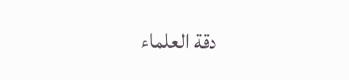دقة العلماء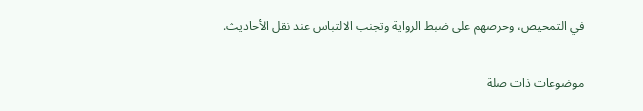في التمحيص، وحرصهم على ضبط الرواية وتجنب الالتباس عند نقل الأحاديث.

موضوعات ذات صلة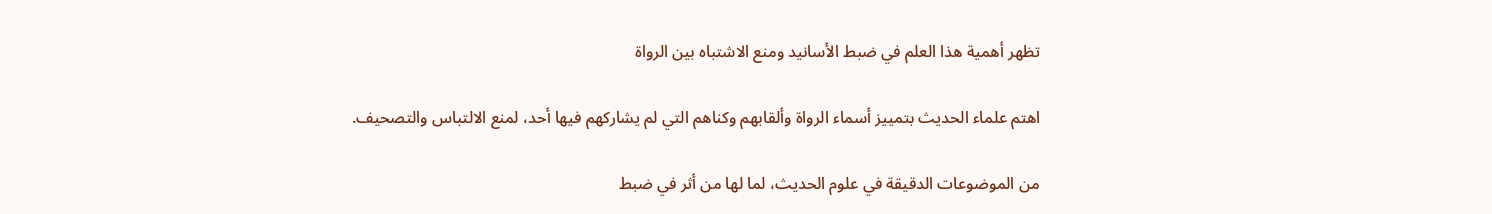تظهر أهمية هذا العلم في ضبط الأسانيد ومنع الاشتباه بين الرواة

اهتم علماء الحديث بتمييز أسماء الرواة وألقابهم وكناهم التي لم يشاركهم فيها أحد، لمنع الالتباس والتصحيف.

من الموضوعات الدقيقة في علوم الحديث، لما لها من أثر في ضبط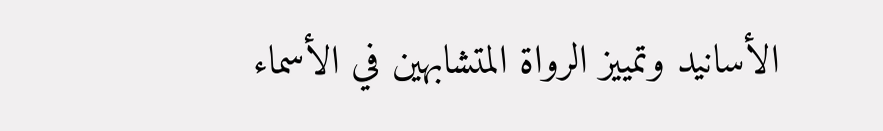الأسانيد وتمييز الرواة المتشابهين في الأسماء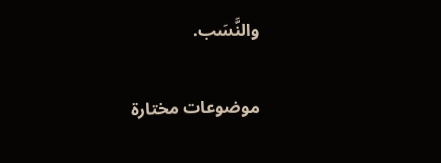والنَّسَب.

موضوعات مختارة